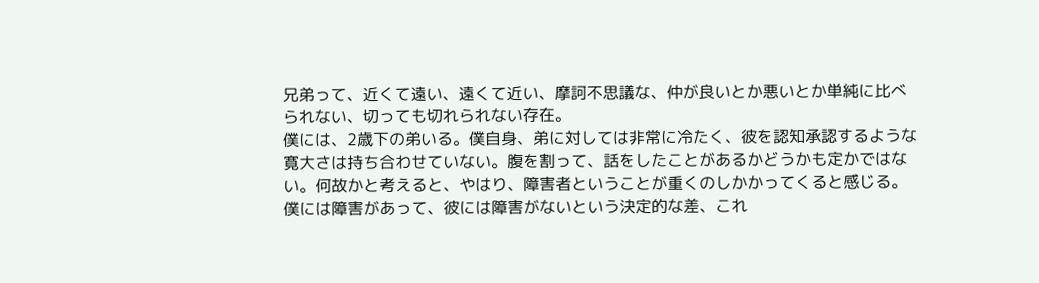兄弟って、近くて遠い、遠くて近い、摩訶不思議な、仲が良いとか悪いとか単純に比べられない、切っても切れられない存在。
僕には、2歳下の弟いる。僕自身、弟に対しては非常に冷たく、彼を認知承認するような寛大さは持ち合わせていない。腹を割って、話をしたことがあるかどうかも定かではない。何故かと考えると、やはり、障害者ということが重くのしかかってくると感じる。僕には障害があって、彼には障害がないという決定的な差、これ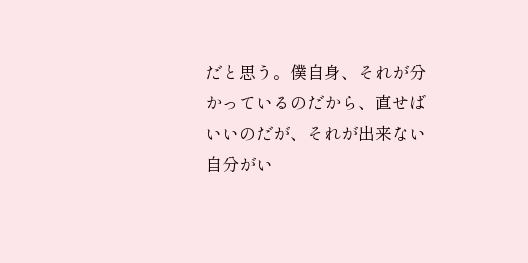だと思う。僕自身、それが分かっているのだから、直せばいいのだが、それが出来ない自分がい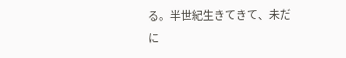る。半世紀生きてきて、未だに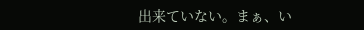出来ていない。まぁ、い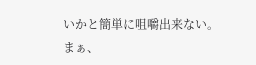いかと簡単に咀嚼出来ない。
まぁ、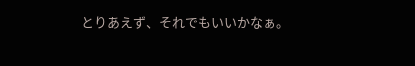とりあえず、それでもいいかなぁ。